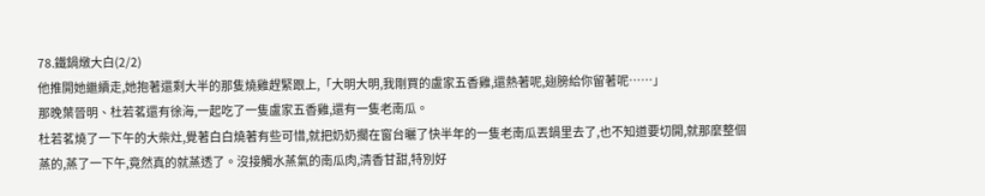78.鐵鍋燉大白(2/2)
他推開她繼續走,她抱著還剩大半的那隻燒雞趕緊跟上,「大明大明,我剛買的盧家五香雞,還熱著呢,翅膀給你留著呢……」
那晚葉晉明、杜若茗還有徐海,一起吃了一隻盧家五香雞,還有一隻老南瓜。
杜若茗燒了一下午的大柴灶,覺著白白燒著有些可惜,就把奶奶擱在窗台曬了快半年的一隻老南瓜丟鍋里去了,也不知道要切開,就那麼整個蒸的,蒸了一下午,竟然真的就蒸透了。沒接觸水蒸氣的南瓜肉,清香甘甜,特別好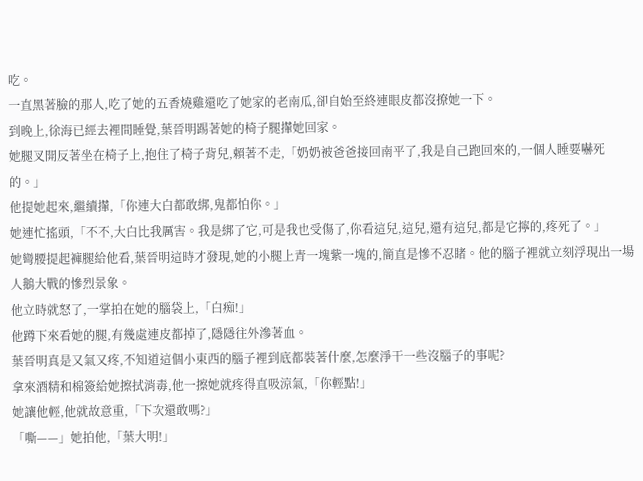吃。
一直黑著臉的那人,吃了她的五香燒雞還吃了她家的老南瓜,卻自始至終連眼皮都沒撩她一下。
到晚上,徐海已經去裡間睡覺,葉晉明踢著她的椅子腿攆她回家。
她腿叉開反著坐在椅子上,抱住了椅子背兒,賴著不走,「奶奶被爸爸接回南平了,我是自己跑回來的,一個人睡要嚇死的。」
他提她起來,繼續攆,「你連大白都敢綁,鬼都怕你。」
她連忙搖頭,「不不,大白比我厲害。我是綁了它,可是我也受傷了,你看這兒,這兒,還有這兒,都是它擰的,疼死了。」
她彎腰提起褲腿給他看,葉晉明這時才發現,她的小腿上青一塊紫一塊的,簡直是慘不忍睹。他的腦子裡就立刻浮現出一場人鵝大戰的慘烈景象。
他立時就怒了,一掌拍在她的腦袋上,「白痴!」
他蹲下來看她的腿,有幾處連皮都掉了,隱隱往外滲著血。
葉晉明真是又氣又疼,不知道這個小東西的腦子裡到底都裝著什麼,怎麼淨干一些沒腦子的事呢?
拿來酒精和棉簽給她擦拭消毒,他一擦她就疼得直吸涼氣,「你輕點!」
她讓他輕,他就故意重,「下次還敢嗎?」
「嘶——」她拍他,「葉大明!」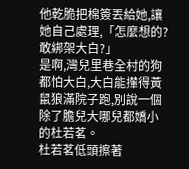他乾脆把棉簽丟給她,讓她自己處理,「怎麼想的?敢綁架大白?」
是啊,灣兒里巷全村的狗都怕大白,大白能攆得黃鼠狼滿院子跑,別說一個除了膽兒大哪兒都嬌小的杜若茗。
杜若茗低頭擦著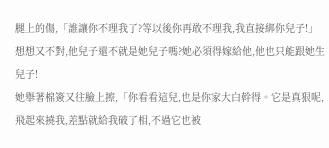腿上的傷,「誰讓你不理我了?等以後你再敢不理我,我直接綁你兒子!」
想想又不對,他兒子還不就是她兒子嗎?她必須得嫁給他,他也只能跟她生兒子!
她舉著棉簽又往臉上擦,「你看看這兒,也是你家大白幹得。它是真狠呢,飛起來撓我,差點就給我破了相,不過它也被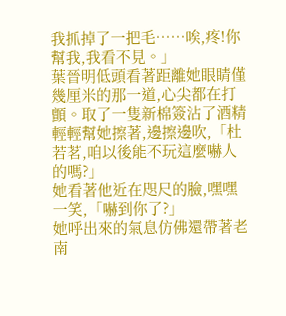我抓掉了一把毛……唉,疼!你幫我,我看不見。」
葉晉明低頭看著距離她眼睛僅幾厘米的那一道,心尖都在打顫。取了一隻新棉簽沾了酒精輕輕幫她擦著,邊擦邊吹,「杜若茗,咱以後能不玩這麼嚇人的嗎?」
她看著他近在咫尺的臉,嘿嘿一笑,「嚇到你了?」
她呼出來的氣息仿佛還帶著老南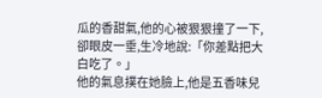瓜的香甜氣,他的心被狠狠撞了一下,卻眼皮一垂,生冷地說:「你差點把大白吃了。」
他的氣息撲在她臉上,他是五香味兒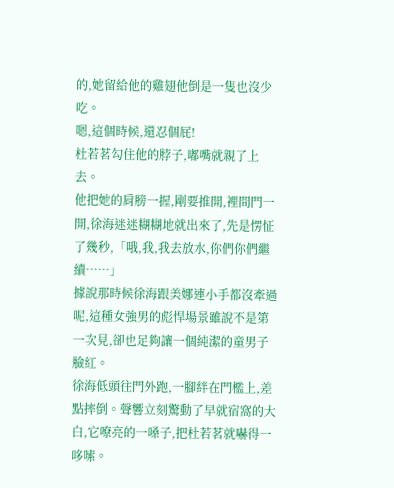的,她留給他的雞翅他倒是一隻也沒少吃。
嗯,這個時候,還忍個屁!
杜若茗勾住他的脖子,嘟嘴就親了上去。
他把她的肩膀一握,剛要推開,裡間門一開,徐海迷迷糊糊地就出來了,先是愣怔了幾秒,「哦,我,我去放水,你們你們繼續……」
據說那時候徐海跟美娜連小手都沒牽過呢,這種女強男的彪悍場景雖說不是第一次見,卻也足夠讓一個純潔的童男子臉紅。
徐海低頭往門外跑,一腳絆在門檻上,差點摔倒。聲響立刻驚動了早就宿窩的大白,它嘹亮的一嗓子,把杜若茗就嚇得一哆嗦。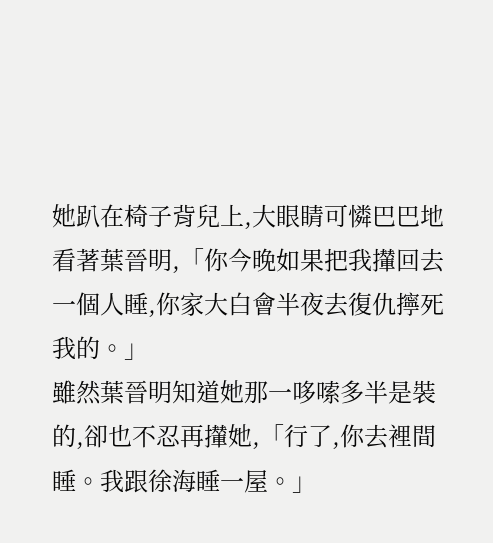她趴在椅子背兒上,大眼睛可憐巴巴地看著葉晉明,「你今晚如果把我攆回去一個人睡,你家大白會半夜去復仇擰死我的。」
雖然葉晉明知道她那一哆嗦多半是裝的,卻也不忍再攆她,「行了,你去裡間睡。我跟徐海睡一屋。」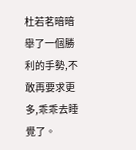杜若茗暗暗舉了一個勝利的手勢,不敢再要求更多,乖乖去睡覺了。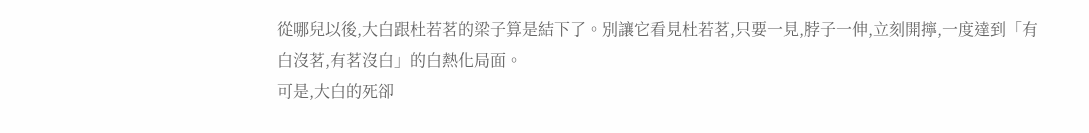從哪兒以後,大白跟杜若茗的梁子算是結下了。別讓它看見杜若茗,只要一見,脖子一伸,立刻開擰,一度達到「有白沒茗,有茗沒白」的白熱化局面。
可是,大白的死卻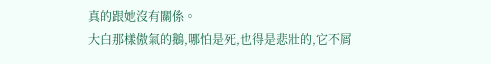真的跟她沒有關係。
大白那樣傲氣的鵝,哪怕是死,也得是悲壯的,它不屑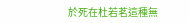於死在杜若茗這種無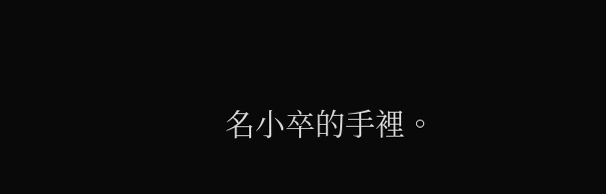名小卒的手裡。